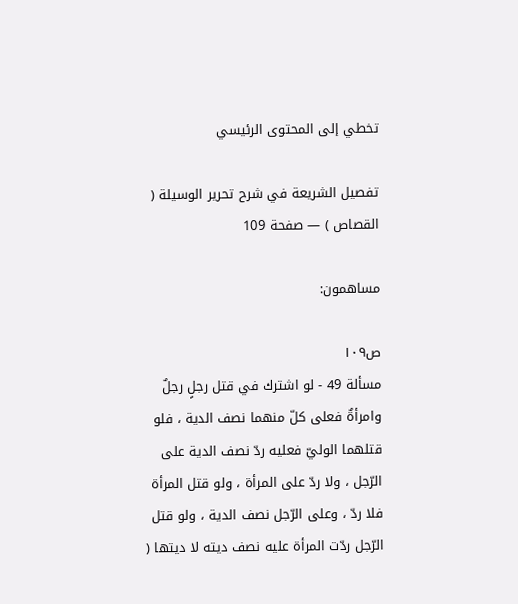تخطي إلى المحتوى الرئيسي

تفصيل الشريعة في شرح تحرير الوسيلة ( القصاص ) — صفحة 109

مساهمون:

ص١٠٩
مسألة 49 - لو اشترك في قتل رجلٍ رجلٌ وامرأةٌ فعلى كلّ منهما نصف الدية ، فلو قتلهما الوليّ فعليه ردّ نصف الدية على الرّجل ، ولا ردّ على المرأة ، ولو قتل المرأة فلا ردّ ، وعلى الرّجل نصف الدية ، ولو قتل الرّجل ردّت المرأة عليه نصف ديته لا ديتها (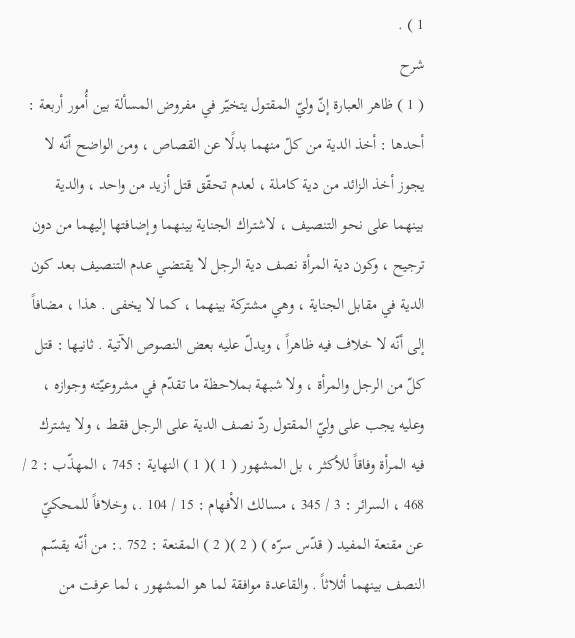1 ) .
شرح
( 1 ) ظاهر العبارة إنّ وليّ المقتول يتخيّر في مفروض المسألة بين أُمور أربعة : أحدها : أخذ الدية من كلّ منهما بدلًا عن القصاص ، ومن الواضح أنّه لا يجوز أخذ الزائد من دية كاملة ، لعدم تحقّق قتل أزيد من واحد ، والدية بينهما على نحو التنصيف ، لاشتراك الجناية بينهما وإضافتها إليهما من دون ترجيح ، وكون دية المرأة نصف دية الرجل لا يقتضي عدم التنصيف بعد كون الدية في مقابل الجناية ، وهي مشتركة بينهما ، كما لا يخفى . هذا ، مضافاً إلى أنّه لا خلاف فيه ظاهراً ، ويدلّ عليه بعض النصوص الآتية . ثانيها : قتل كلّ من الرجل والمرأة ، ولا شبهة بملاحظة ما تقدّم في مشروعيّته وجوازه ، وعليه يجب على وليّ المقتول ردّ نصف الدية على الرجل فقط ، ولا يشترك فيه المرأة وفاقاً للأكثر ، بل المشهور ( 1 )( 1 ) النهاية : 745 ، المهذّب : 2 / 468 ، السرائر : 3 / 345 ، مسالك الأفهام : 15 / 104 .، وخلافاً للمحكيّ عن مقنعة المفيد ( قدّس سرّه ) ( 2 )( 2 ) المقنعة : 752 .: من أنّه يقسّم النصف بينهما أثلاثاً . والقاعدة موافقة لما هو المشهور ، لما عرفت من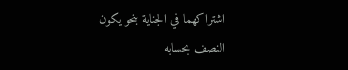اشتراكهما في الجناية بنحو يكون النصف بحسابه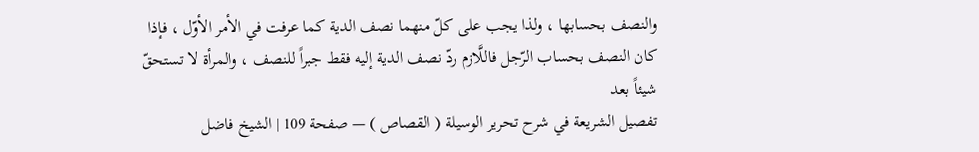والنصف بحسابها ، ولذا يجب على كلّ منهما نصف الدية كما عرفت في الأمر الأوّل ، فإذا كان النصف بحساب الرّجل فاللَّازم ردّ نصف الدية إليه فقط جبراً للنصف ، والمرأة لا تستحقّ شيئاً بعد
تفصيل الشريعة في شرح تحرير الوسيلة ( القصاص ) — صفحة 109 | الشيخ فاضل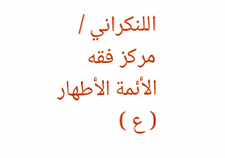اللنكراني / مركز فقه الأئمة الأطهار ( ع )